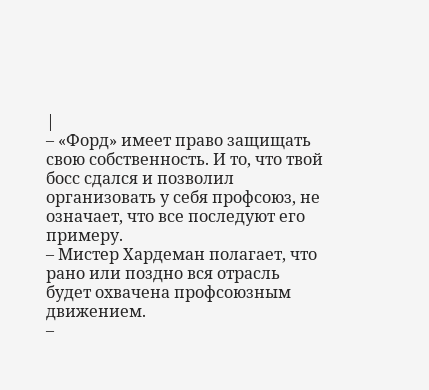|
– «Форд» имеет право защищать свою собственность. И то, что твой босс сдался и позволил организовать у себя профсоюз, не означает, что все последуют его примеру.
– Мистер Хардеман полагает, что рано или поздно вся отрасль будет охвачена профсоюзным движением.
–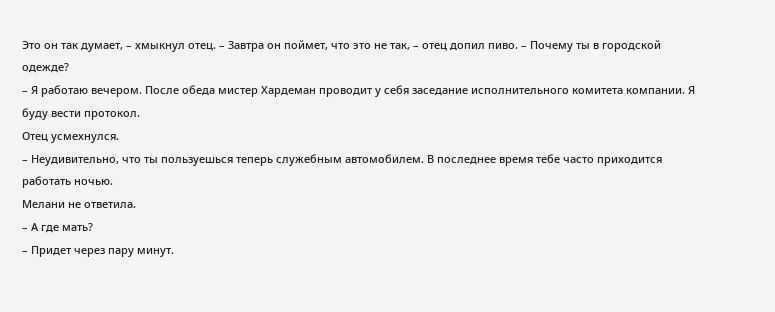Это он так думает, – хмыкнул отец. – Завтра он поймет, что это не так, – отец допил пиво. – Почему ты в городской одежде?
– Я работаю вечером. После обеда мистер Хардеман проводит у себя заседание исполнительного комитета компании. Я буду вести протокол.
Отец усмехнулся.
– Неудивительно, что ты пользуешься теперь служебным автомобилем. В последнее время тебе часто приходится работать ночью.
Мелани не ответила.
– А где мать?
– Придет через пару минут.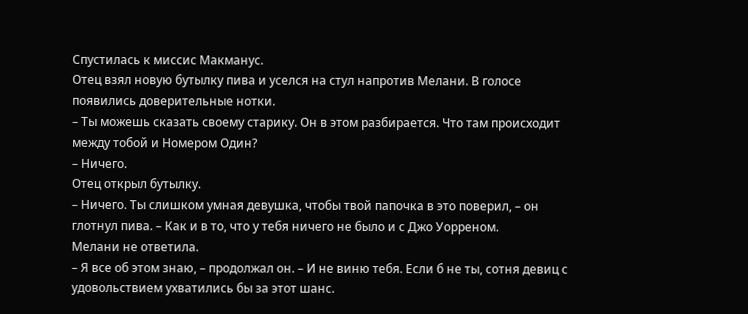Спустилась к миссис Макманус.
Отец взял новую бутылку пива и уселся на стул напротив Мелани. В голосе появились доверительные нотки.
– Ты можешь сказать своему старику. Он в этом разбирается. Что там происходит между тобой и Номером Один?
– Ничего.
Отец открыл бутылку.
– Ничего. Ты слишком умная девушка, чтобы твой папочка в это поверил, – он глотнул пива. – Как и в то, что у тебя ничего не было и с Джо Уорреном.
Мелани не ответила.
– Я все об этом знаю, – продолжал он. – И не виню тебя. Если б не ты, сотня девиц с удовольствием ухватились бы за этот шанс.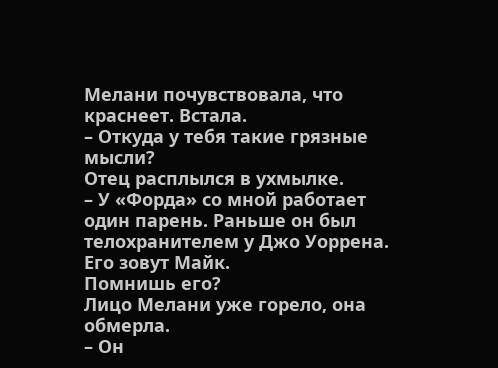Мелани почувствовала, что краснеет. Встала.
– Откуда у тебя такие грязные мысли?
Отец расплылся в ухмылке.
– У «Форда» со мной работает один парень. Раньше он был телохранителем у Джо Уоррена. Его зовут Майк.
Помнишь его?
Лицо Мелани уже горело, она обмерла.
– Он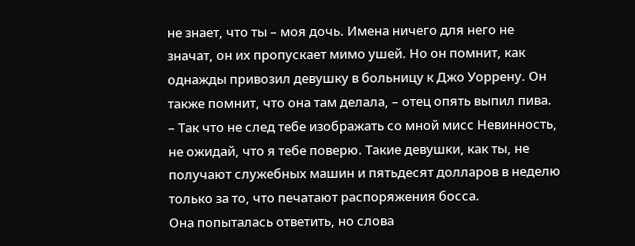не знает, что ты – моя дочь. Имена ничего для него не значат, он их пропускает мимо ушей. Но он помнит, как однажды привозил девушку в больницу к Джо Уоррену. Он также помнит, что она там делала, – отец опять выпил пива. – Так что не след тебе изображать со мной мисс Невинность, не ожидай, что я тебе поверю. Такие девушки, как ты, не получают служебных машин и пятьдесят долларов в неделю только за то, что печатают распоряжения босса.
Она попыталась ответить, но слова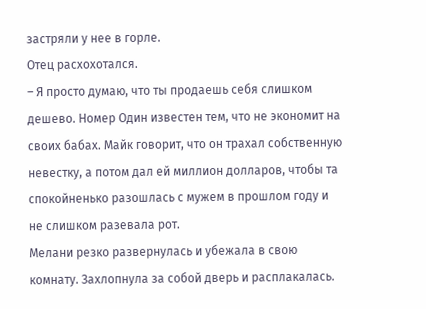застряли у нее в горле.
Отец расхохотался.
– Я просто думаю, что ты продаешь себя слишком дешево. Номер Один известен тем, что не экономит на своих бабах. Майк говорит, что он трахал собственную невестку, а потом дал ей миллион долларов, чтобы та спокойненько разошлась с мужем в прошлом году и не слишком разевала рот.
Мелани резко развернулась и убежала в свою комнату. Захлопнула за собой дверь и расплакалась.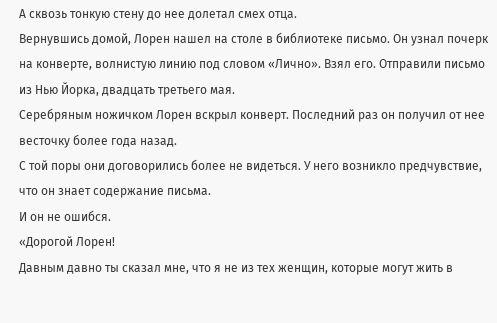А сквозь тонкую стену до нее долетал смех отца.
Вернувшись домой, Лорен нашел на столе в библиотеке письмо. Он узнал почерк на конверте, волнистую линию под словом «Лично». Взял его. Отправили письмо из Нью Йорка, двадцать третьего мая.
Серебряным ножичком Лорен вскрыл конверт. Последний раз он получил от нее весточку более года назад.
С той поры они договорились более не видеться. У него возникло предчувствие, что он знает содержание письма.
И он не ошибся.
«Дорогой Лорен!
Давным давно ты сказал мне, что я не из тех женщин, которые могут жить в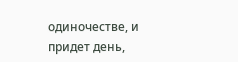одиночестве, и придет день,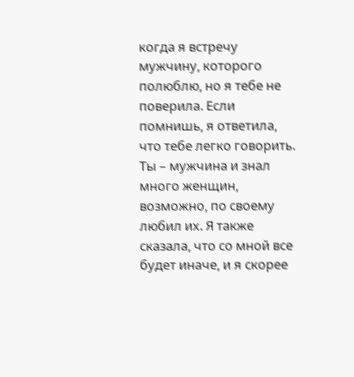когда я встречу мужчину, которого полюблю, но я тебе не поверила. Если помнишь, я ответила, что тебе легко говорить. Ты – мужчина и знал много женщин, возможно, по своему любил их. Я также сказала, что со мной все будет иначе, и я скорее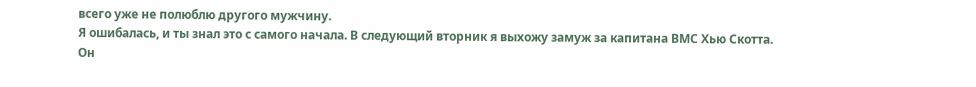всего уже не полюблю другого мужчину.
Я ошибалась, и ты знал это с самого начала. В следующий вторник я выхожу замуж за капитана ВМС Хью Скотта. Он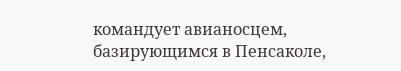командует авианосцем, базирующимся в Пенсаколе,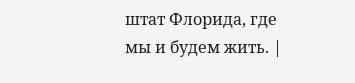штат Флорида, где мы и будем жить. |